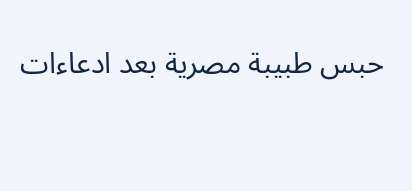حبس طبيبة مصرية بعد ادعاءات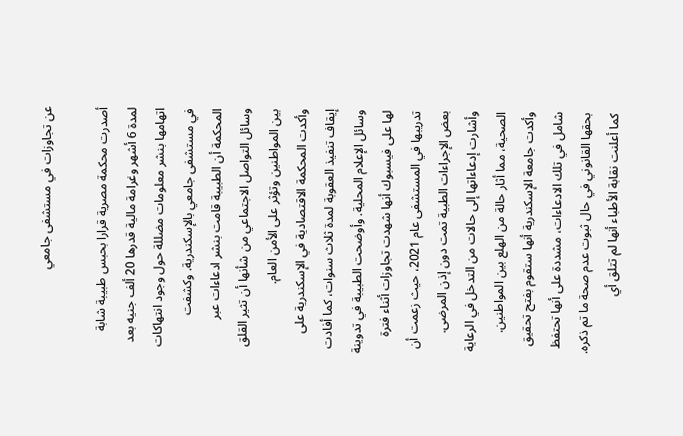عن تجاوزات في مستشفى جامعي

أصدرت محكمة مصرية قرارا بحبس طبيبة شابة لمدة 6 أشهر وغرامة مالية قدرها 20 ألف جنيه بعد اتهامها بنشر معلومات مضللة حول وجود انتهاكات في مستشفى جامعي بالإسكندرية. وكشفت المحكمة أن الطبيبة قامت بنشر ادعاءات عبر وسائل التواصل الاجتماعي من شأنها أن تثير القلق بين المواطنين وتؤثر على الأمن العام.
وأكدت المحكمة الاقتصادية في الإسكندرية على إيقاف تنفيذ العقوبة لمدة ثلاث سنوات، كما أفادت وسائل الإعلام المحلية. وأوضحت الطبيبة في تدوينة لها على فيسبوك أنها شهدت تجاوزات أثناء فترة تدريبها في المستشفى عام 2021، حيث زعمت أن بعض الإجراءات الطبية تمت دون إذن المرضى.
وأشارت إدعاءاتها إلى حالات من التدخل في الرعاية الصحية، مما أثار حالة من الهلع بين المواطنين. وأكدت جامعة الإسكندرية أنها ستقوم بفتح تحقيق شامل في تلك الادعاءات، مشددة على أنها تحتفظ بحقها القانوني في حال ثبوت عدم صحة ما تم ذكره.
كما أعلنت نقابة الأطباء أنها لم تتلق أي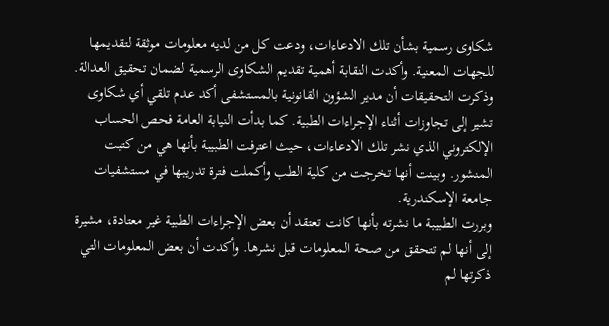شكاوى رسمية بشأن تلك الادعاءات، ودعت كل من لديه معلومات موثقة لتقديمها للجهات المعنية. وأكدت النقابة أهمية تقديم الشكاوى الرسمية لضمان تحقيق العدالة.
وذكرت التحقيقات أن مدير الشؤون القانونية بالمستشفى أكد عدم تلقي أي شكاوى تشير إلى تجاوزات أثناء الإجراءات الطبية. كما بدأت النيابة العامة فحص الحساب الإلكتروني الذي نشر تلك الادعاءات، حيث اعترفت الطبيبة بأنها هي من كتبت المنشور. وبينت أنها تخرجت من كلية الطب وأكملت فترة تدريبها في مستشفيات جامعة الإسكندرية.
وبررت الطبيبة ما نشرته بأنها كانت تعتقد أن بعض الإجراءات الطبية غير معتادة، مشيرة إلى أنها لم تتحقق من صحة المعلومات قبل نشرها. وأكدت أن بعض المعلومات التي ذكرتها لم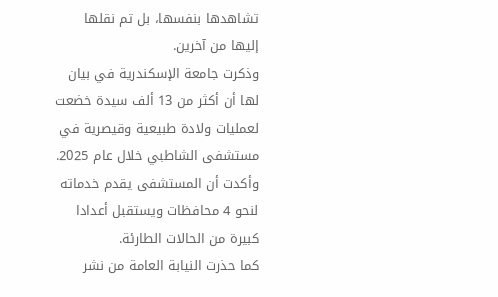تشاهدها بنفسها، بل تم نقلها إليها من آخرين.
وذكرت جامعة الإسكندرية في بيان لها أن أكثر من 13 ألف سيدة خضعت لعمليات ولادة طبيعية وقيصرية في مستشفى الشاطبي خلال عام 2025. وأكدت أن المستشفى يقدم خدماته لنحو 4 محافظات ويستقبل أعدادا كبيرة من الحالات الطارئة.
كما حذرت النيابة العامة من نشر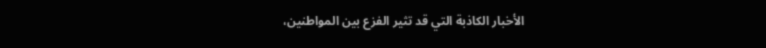الأخبار الكاذبة التي قد تثير الفزع بين المواطنين،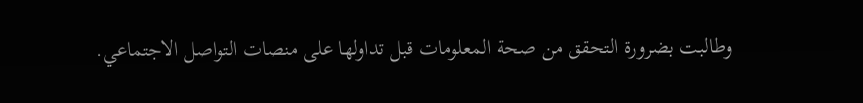وطالبت بضرورة التحقق من صحة المعلومات قبل تداولها على منصات التواصل الاجتماعي.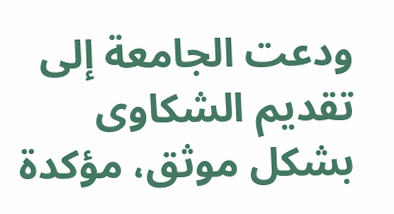ودعت الجامعة إلى تقديم الشكاوى بشكل موثق، مؤكدة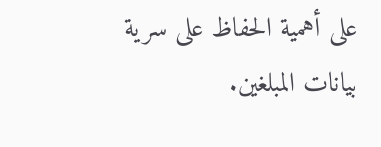على أهمية الحفاظ على سرية بيانات المبلغين.